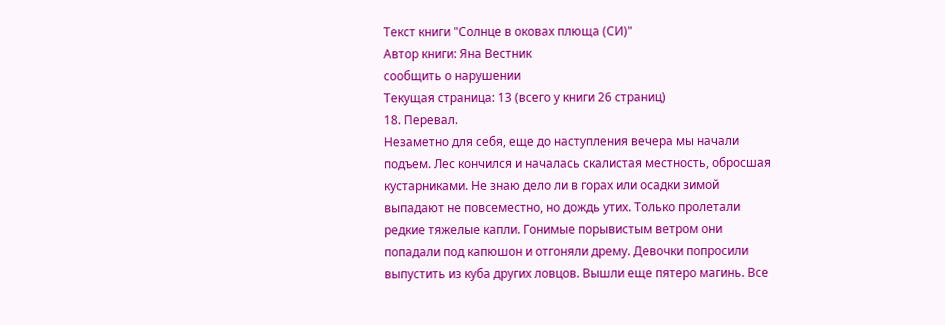Текст книги "Солнце в оковах плюща (СИ)"
Автор книги: Яна Вестник
сообщить о нарушении
Текущая страница: 13 (всего у книги 26 страниц)
18. Перевал.
Незаметно для себя, еще до наступления вечера мы начали подъем. Лес кончился и началась скалистая местность, обросшая кустарниками. Не знаю дело ли в горах или осадки зимой выпадают не повсеместно, но дождь утих. Только пролетали редкие тяжелые капли. Гонимые порывистым ветром они попадали под капюшон и отгоняли дрему. Девочки попросили выпустить из куба других ловцов. Вышли еще пятеро магинь. Все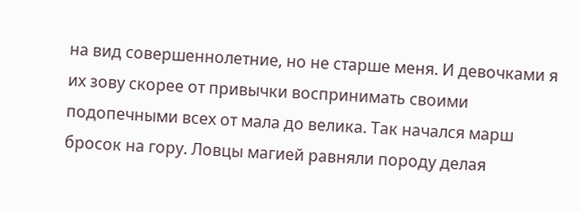на вид совершеннолетние, но не старше меня. И девочками я их зову скорее от привычки воспринимать своими подопечными всех от мала до велика. Так начался марш бросок на гору. Ловцы магией равняли породу делая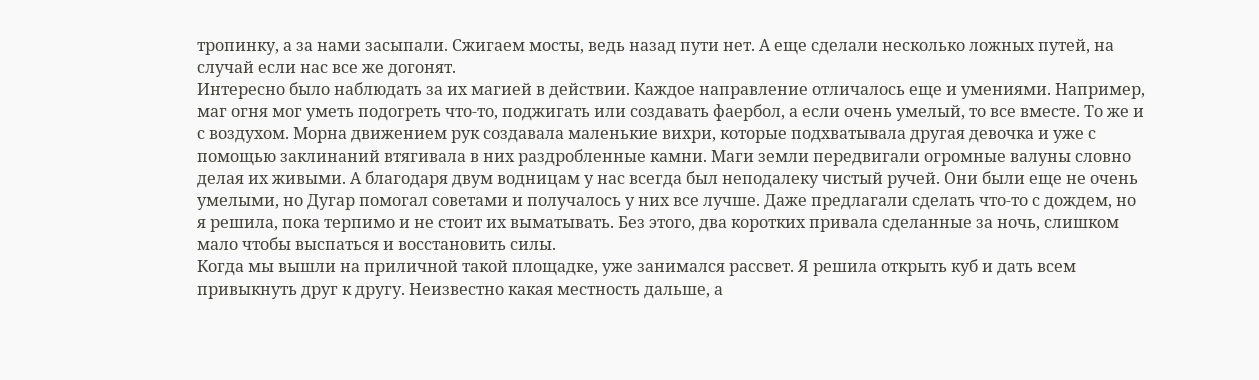тропинку, а за нами засыпали. Сжигаем мосты, ведь назад пути нет. А еще сделали несколько ложных путей, на случай если нас все же догонят.
Интересно было наблюдать за их магией в действии. Каждое направление отличалось еще и умениями. Например, маг огня мог уметь подогреть что-то, поджигать или создавать фаербол, а если очень умелый, то все вместе. То же и с воздухом. Морна движением рук создавала маленькие вихри, которые подхватывала другая девочка и уже с помощью заклинаний втягивала в них раздробленные камни. Маги земли передвигали огромные валуны словно делая их живыми. А благодаря двум водницам у нас всегда был неподалеку чистый ручей. Они были еще не очень умелыми, но Дугар помогал советами и получалось у них все лучше. Даже предлагали сделать что-то с дождем, но я решила, пока терпимо и не стоит их выматывать. Без этого, два коротких привала сделанные за ночь, слишком мало чтобы выспаться и восстановить силы.
Когда мы вышли на приличной такой площадке, уже занимался рассвет. Я решила открыть куб и дать всем привыкнуть друг к другу. Неизвестно какая местность дальше, а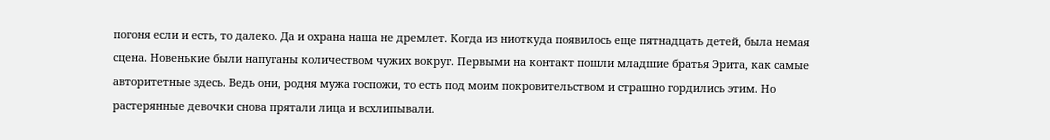погоня если и есть, то далеко. Да и охрана наша не дремлет. Когда из ниоткуда появилось еще пятнадцать детей, была немая сцена. Новенькие были напуганы количеством чужих вокруг. Первыми на контакт пошли младшие братья Эрита, как самые авторитетные здесь. Ведь они, родня мужа госпожи, то есть под моим покровительством и страшно гордились этим. Но растерянные девочки снова прятали лица и всхлипывали.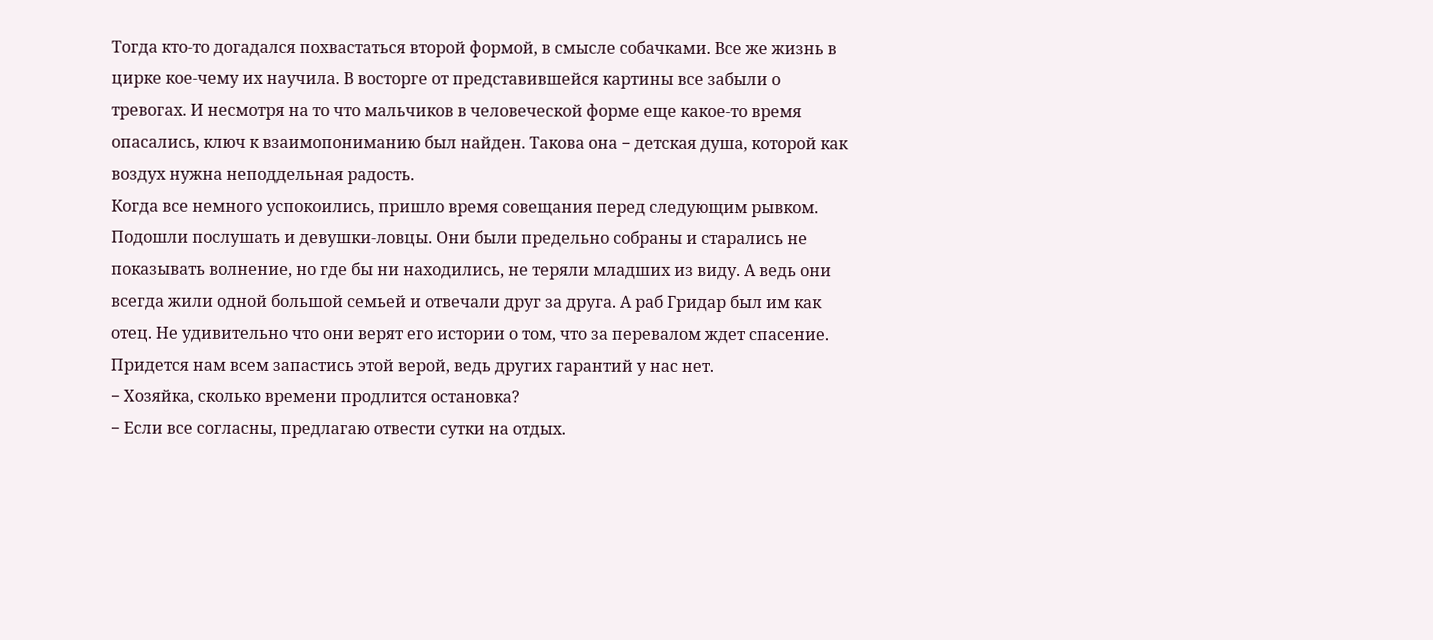Тогда кто-то догадался похвастаться второй формой, в смысле собачками. Все же жизнь в цирке кое-чему их научила. В восторге от представившейся картины все забыли о тревогах. И несмотря на то что мальчиков в человеческой форме еще какое-то время опасались, ключ к взаимопониманию был найден. Такова она − детская душа, которой как воздух нужна неподдельная радость.
Когда все немного успокоились, пришло время совещания перед следующим рывком. Подошли послушать и девушки-ловцы. Они были предельно собраны и старались не показывать волнение, но где бы ни находились, не теряли младших из виду. А ведь они всегда жили одной большой семьей и отвечали друг за друга. А раб Гридар был им как отец. Не удивительно что они верят его истории о том, что за перевалом ждет спасение. Придется нам всем запастись этой верой, ведь других гарантий у нас нет.
− Хозяйка, сколько времени продлится остановка?
− Если все согласны, предлагаю отвести сутки на отдых.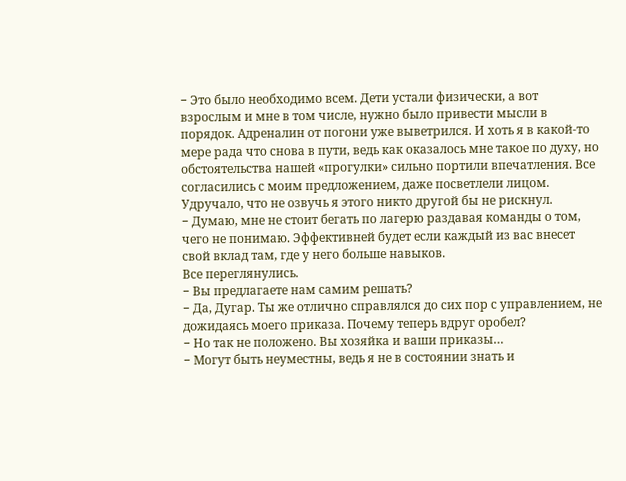− Это было необходимо всем. Дети устали физически, а вот взрослым и мне в том числе, нужно было привести мысли в порядок. Адреналин от погони уже выветрился. И хоть я в какой-то мере рада что снова в пути, ведь как оказалось мне такое по духу, но обстоятельства нашей «прогулки» сильно портили впечатления. Все согласились с моим предложением, даже посветлели лицом. Удручало, что не озвучь я этого никто другой бы не рискнул.
− Думаю, мне не стоит бегать по лагерю раздавая команды о том, чего не понимаю. Эффективней будет если каждый из вас внесет свой вклад там, где у него больше навыков.
Все переглянулись.
− Вы предлагаете нам самим решать?
− Да, Дугар. Ты же отлично справлялся до сих пор с управлением, не дожидаясь моего приказа. Почему теперь вдруг оробел?
− Но так не положено. Вы хозяйка и ваши приказы…
− Могут быть неуместны, ведь я не в состоянии знать и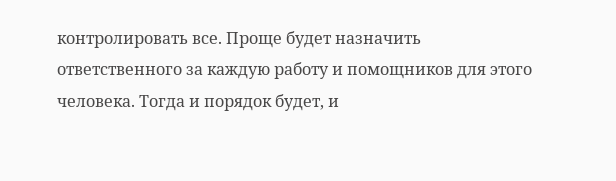контролировать все. Проще будет назначить ответственного за каждую работу и помощников для этого человека. Тогда и порядок будет, и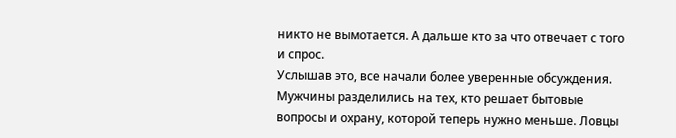никто не вымотается. А дальше кто за что отвечает с того и спрос.
Услышав это, все начали более уверенные обсуждения. Мужчины разделились на тех, кто решает бытовые вопросы и охрану, которой теперь нужно меньше. Ловцы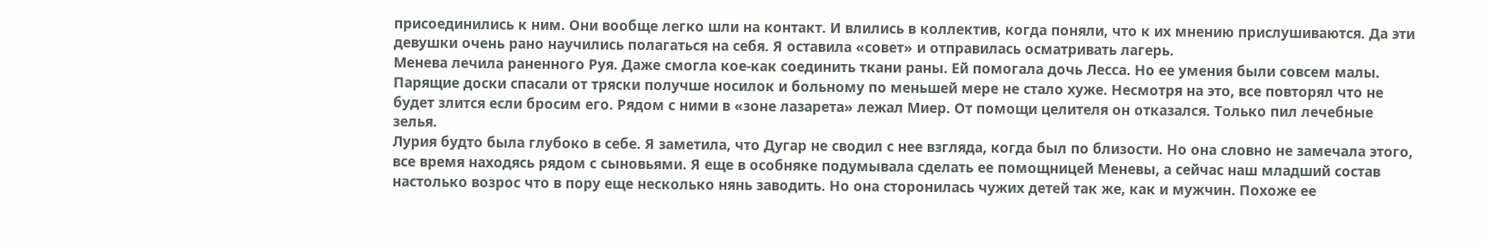присоединились к ним. Они вообще легко шли на контакт. И влились в коллектив, когда поняли, что к их мнению прислушиваются. Да эти девушки очень рано научились полагаться на себя. Я оставила «совет» и отправилась осматривать лагерь.
Менева лечила раненного Руя. Даже смогла кое-как соединить ткани раны. Ей помогала дочь Лесса. Но ее умения были совсем малы. Парящие доски спасали от тряски получше носилок и больному по меньшей мере не стало хуже. Несмотря на это, все повторял что не будет злится если бросим его. Рядом с ними в «зоне лазарета» лежал Миер. От помощи целителя он отказался. Только пил лечебные зелья.
Лурия будто была глубоко в себе. Я заметила, что Дугар не сводил с нее взгляда, когда был по близости. Но она словно не замечала этого, все время находясь рядом с сыновьями. Я еще в особняке подумывала сделать ее помощницей Меневы, а сейчас наш младший состав настолько возрос что в пору еще несколько нянь заводить. Но она сторонилась чужих детей так же, как и мужчин. Похоже ее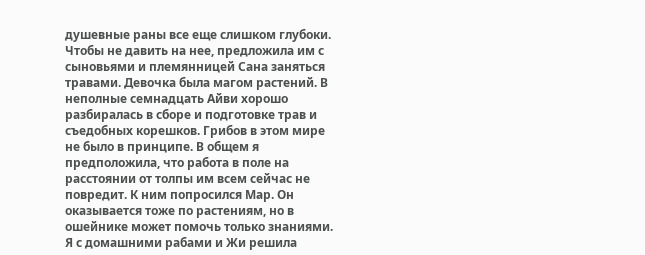душевные раны все еще слишком глубоки. Чтобы не давить на нее, предложила им с сыновьями и племянницей Сана заняться травами. Девочка была магом растений. В неполные семнадцать Айви хорошо разбиралась в сборе и подготовке трав и съедобных корешков. Грибов в этом мире не было в принципе. В общем я предположила, что работа в поле на расстоянии от толпы им всем сейчас не повредит. К ним попросился Мар. Он оказывается тоже по растениям, но в ошейнике может помочь только знаниями.
Я с домашними рабами и Жи решила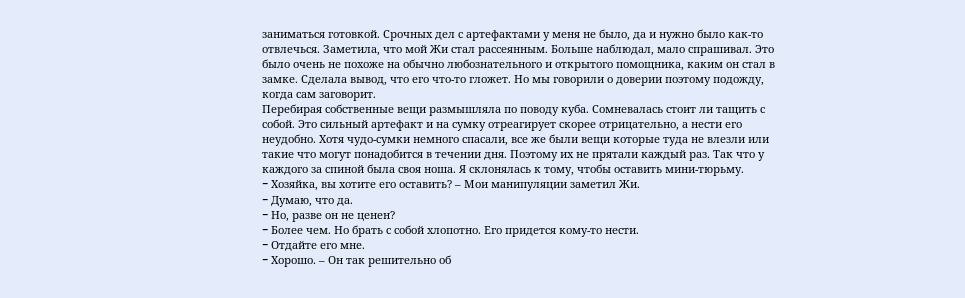заниматься готовкой. Срочных дел с артефактами у меня не было, да и нужно было как-то отвлечься. Заметила, что мой Жи стал рассеянным. Больше наблюдал, мало спрашивал. Это было очень не похоже на обычно любознательного и открытого помощника, каким он стал в замке. Сделала вывод, что его что-то гложет. Но мы говорили о доверии поэтому подожду, когда сам заговорит.
Перебирая собственные вещи размышляла по поводу куба. Сомневалась стоит ли тащить с собой. Это сильный артефакт и на сумку отреагирует скорее отрицательно, а нести его неудобно. Хотя чудо-сумки немного спасали, все же были вещи которые туда не влезли или такие что могут понадобится в течении дня. Поэтому их не прятали каждый раз. Так что у каждого за спиной была своя ноша. Я склонялась к тому, чтобы оставить мини-тюрьму.
− Хозяйка, вы хотите его оставить? – Мои манипуляции заметил Жи.
− Думаю, что да.
− Но, разве он не ценен?
− Более чем. Но брать с собой хлопотно. Его придется кому-то нести.
− Отдайте его мне.
− Хорошо. – Он так решительно об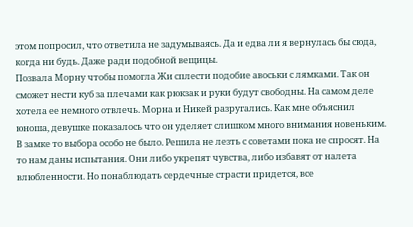этом попросил, что ответила не задумываясь. Да и едва ли я вернулась бы сюда, когда ни будь. Даже ради подобной вещицы.
Позвала Морну чтобы помогла Жи сплести подобие авоськи с лямками. Так он сможет нести куб за плечами как рюкзак и руки будут свободны. На самом деле хотела ее немного отвлечь. Морна и Никей разругались. Как мне объяснил юноша, девушке показалось что он уделяет слишком много внимания новеньким. В замке то выбора особо не было. Решила не лезть с советами пока не спросят. На то нам даны испытания. Они либо укрепят чувства, либо избавят от налета влюбленности. Но понаблюдать сердечные страсти придется, все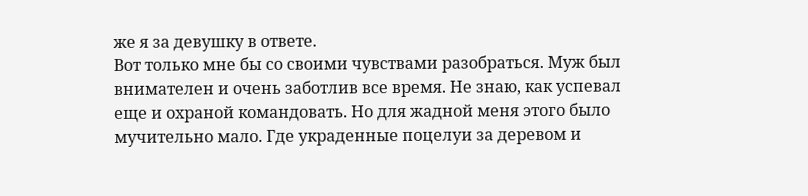же я за девушку в ответе.
Вот только мне бы со своими чувствами разобраться. Муж был внимателен и очень заботлив все время. Не знаю, как успевал еще и охраной командовать. Но для жадной меня этого было мучительно мало. Где украденные поцелуи за деревом и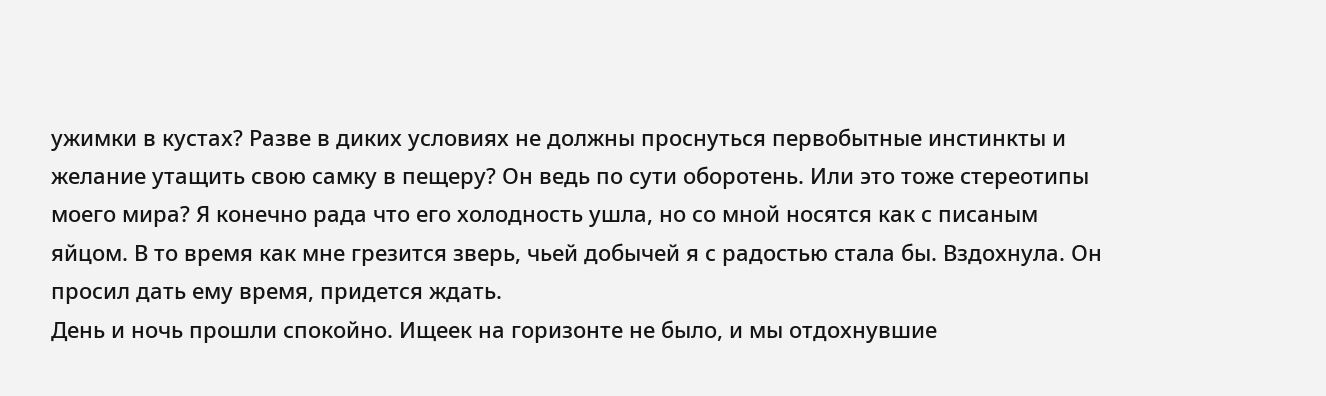ужимки в кустах? Разве в диких условиях не должны проснуться первобытные инстинкты и желание утащить свою самку в пещеру? Он ведь по сути оборотень. Или это тоже стереотипы моего мира? Я конечно рада что его холодность ушла, но со мной носятся как с писаным яйцом. В то время как мне грезится зверь, чьей добычей я с радостью стала бы. Вздохнула. Он просил дать ему время, придется ждать.
День и ночь прошли спокойно. Ищеек на горизонте не было, и мы отдохнувшие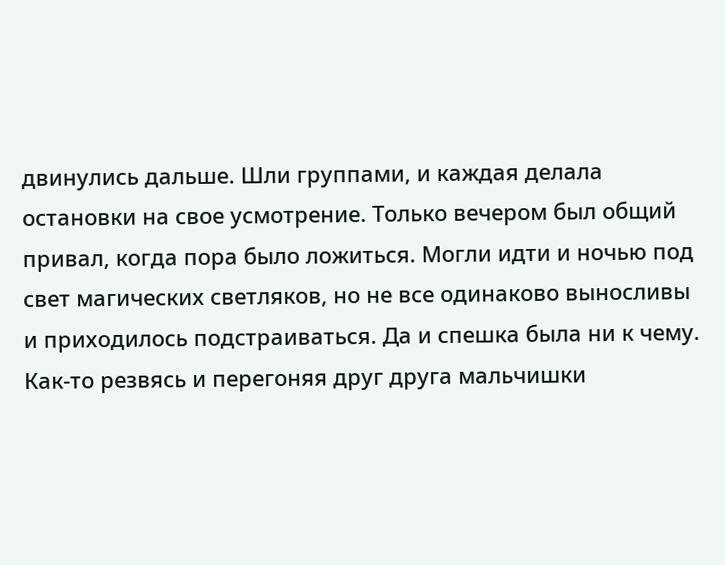двинулись дальше. Шли группами, и каждая делала остановки на свое усмотрение. Только вечером был общий привал, когда пора было ложиться. Могли идти и ночью под свет магических светляков, но не все одинаково выносливы и приходилось подстраиваться. Да и спешка была ни к чему.
Как-то резвясь и перегоняя друг друга мальчишки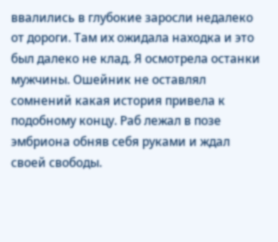ввалились в глубокие заросли недалеко от дороги. Там их ожидала находка и это был далеко не клад. Я осмотрела останки мужчины. Ошейник не оставлял сомнений какая история привела к подобному концу. Раб лежал в позе эмбриона обняв себя руками и ждал своей свободы.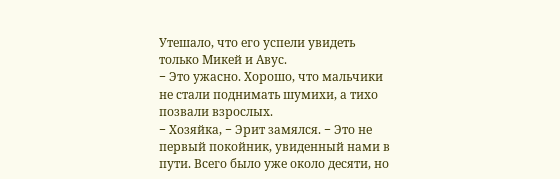Утешало, что его успели увидеть только Микей и Авус.
− Это ужасно. Хорошо, что мальчики не стали поднимать шумихи, а тихо позвали взрослых.
− Хозяйка, − Эрит замялся. − Это не первый покойник, увиденный нами в пути. Всего было уже около десяти, но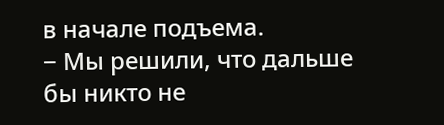в начале подъема.
− Мы решили, что дальше бы никто не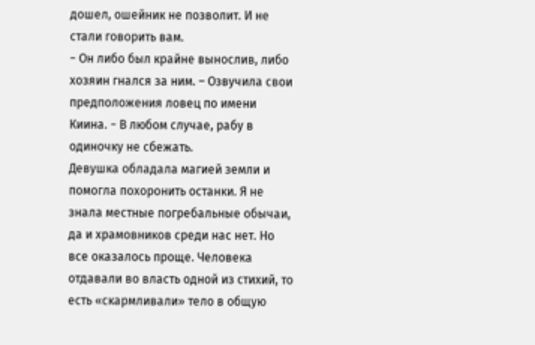дошел, ошейник не позволит. И не стали говорить вам.
− Он либо был крайне вынослив, либо хозяин гнался за ним. – Озвучила свои предположения ловец по имени Киина. − В любом случае, рабу в одиночку не сбежать.
Девушка обладала магией земли и помогла похоронить останки. Я не знала местные погребальные обычаи, да и храмовников среди нас нет. Но все оказалось проще. Человека отдавали во власть одной из стихий, то есть «скармливали» тело в общую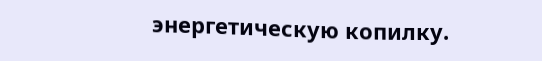энергетическую копилку.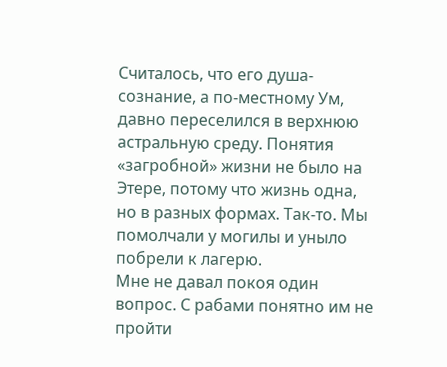Считалось, что его душа-сознание, а по-местному Ум, давно переселился в верхнюю астральную среду. Понятия «загробной» жизни не было на Этере, потому что жизнь одна, но в разных формах. Так-то. Мы помолчали у могилы и уныло побрели к лагерю.
Мне не давал покоя один вопрос. С рабами понятно им не пройти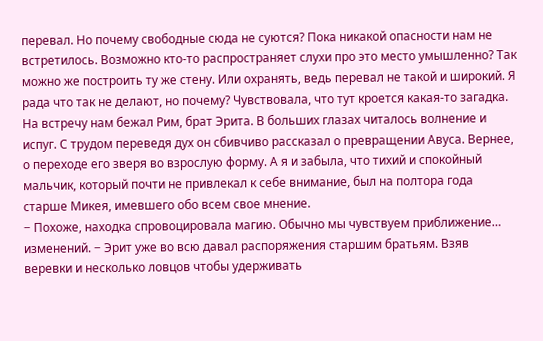перевал. Но почему свободные сюда не суются? Пока никакой опасности нам не встретилось. Возможно кто-то распространяет слухи про это место умышленно? Так можно же построить ту же стену. Или охранять, ведь перевал не такой и широкий. Я рада что так не делают, но почему? Чувствовала, что тут кроется какая-то загадка.
На встречу нам бежал Рим, брат Эрита. В больших глазах читалось волнение и испуг. С трудом переведя дух он сбивчиво рассказал о превращении Авуса. Вернее, о переходе его зверя во взрослую форму. А я и забыла, что тихий и спокойный мальчик, который почти не привлекал к себе внимание, был на полтора года старше Микея, имевшего обо всем свое мнение.
− Похоже, находка спровоцировала магию. Обычно мы чувствуем приближение… изменений. − Эрит уже во всю давал распоряжения старшим братьям. Взяв веревки и несколько ловцов чтобы удерживать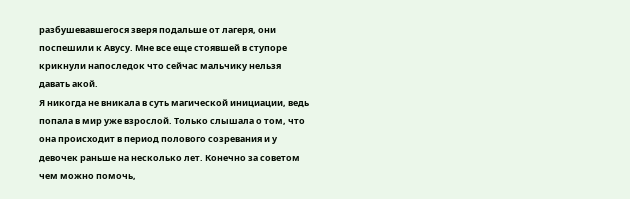разбушевавшегося зверя подальше от лагеря, они поспешили к Авусу. Мне все еще стоявшей в ступоре крикнули напоследок что сейчас мальчику нельзя давать акой.
Я никогда не вникала в суть магической инициации, ведь попала в мир уже взрослой. Только слышала о том, что она происходит в период полового созревания и у девочек раньше на несколько лет. Конечно за советом чем можно помочь,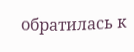обратилась к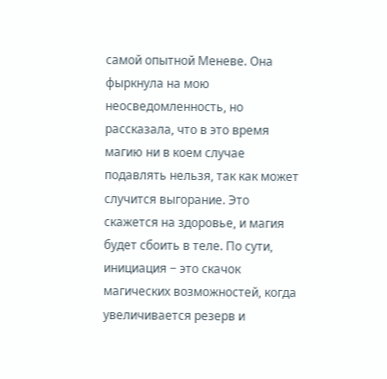самой опытной Меневе. Она фыркнула на мою неосведомленность, но рассказала, что в это время магию ни в коем случае подавлять нельзя, так как может случится выгорание. Это скажется на здоровье, и магия будет сбоить в теле. По сути, инициация − это скачок магических возможностей, когда увеличивается резерв и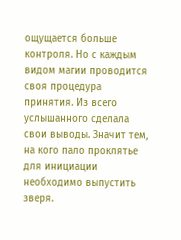ощущается больше контроля. Но с каждым видом магии проводится своя процедура принятия. Из всего услышанного сделала свои выводы. Значит тем, на кого пало проклятье для инициации необходимо выпустить зверя.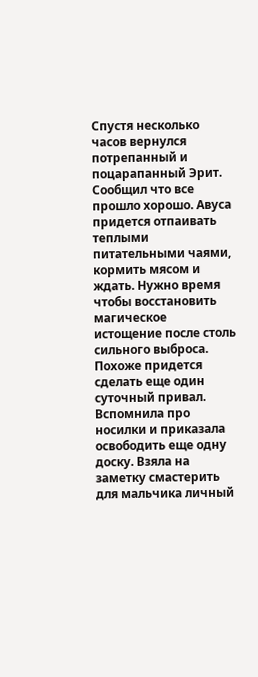Спустя несколько часов вернулся потрепанный и поцарапанный Эрит. Сообщил что все прошло хорошо. Авуса придется отпаивать теплыми питательными чаями, кормить мясом и ждать. Нужно время чтобы восстановить магическое истощение после столь сильного выброса. Похоже придется сделать еще один суточный привал. Вспомнила про носилки и приказала освободить еще одну доску. Взяла на заметку смастерить для мальчика личный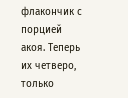флакончик с порцией акоя. Теперь их четверо, только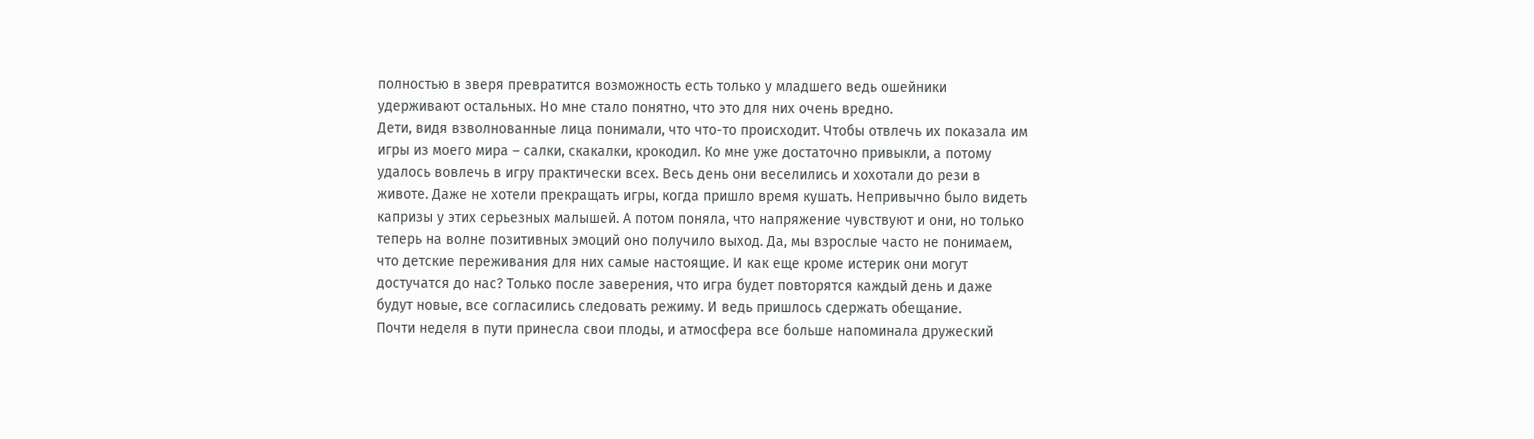полностью в зверя превратится возможность есть только у младшего ведь ошейники удерживают остальных. Но мне стало понятно, что это для них очень вредно.
Дети, видя взволнованные лица понимали, что что-то происходит. Чтобы отвлечь их показала им игры из моего мира – салки, скакалки, крокодил. Ко мне уже достаточно привыкли, а потому удалось вовлечь в игру практически всех. Весь день они веселились и хохотали до рези в животе. Даже не хотели прекращать игры, когда пришло время кушать. Непривычно было видеть капризы у этих серьезных малышей. А потом поняла, что напряжение чувствуют и они, но только теперь на волне позитивных эмоций оно получило выход. Да, мы взрослые часто не понимаем, что детские переживания для них самые настоящие. И как еще кроме истерик они могут достучатся до нас? Только после заверения, что игра будет повторятся каждый день и даже будут новые, все согласились следовать режиму. И ведь пришлось сдержать обещание.
Почти неделя в пути принесла свои плоды, и атмосфера все больше напоминала дружеский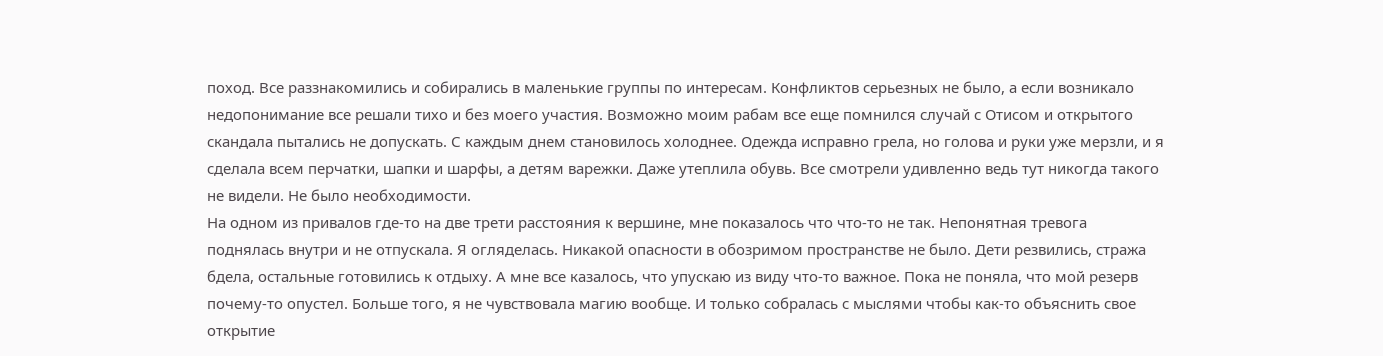поход. Все раззнакомились и собирались в маленькие группы по интересам. Конфликтов серьезных не было, а если возникало недопонимание все решали тихо и без моего участия. Возможно моим рабам все еще помнился случай с Отисом и открытого скандала пытались не допускать. С каждым днем становилось холоднее. Одежда исправно грела, но голова и руки уже мерзли, и я сделала всем перчатки, шапки и шарфы, а детям варежки. Даже утеплила обувь. Все смотрели удивленно ведь тут никогда такого не видели. Не было необходимости.
На одном из привалов где-то на две трети расстояния к вершине, мне показалось что что-то не так. Непонятная тревога поднялась внутри и не отпускала. Я огляделась. Никакой опасности в обозримом пространстве не было. Дети резвились, стража бдела, остальные готовились к отдыху. А мне все казалось, что упускаю из виду что-то важное. Пока не поняла, что мой резерв почему-то опустел. Больше того, я не чувствовала магию вообще. И только собралась с мыслями чтобы как-то объяснить свое открытие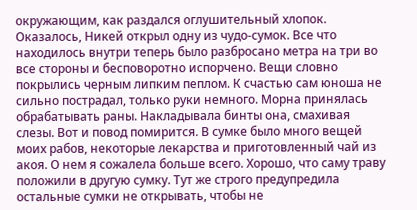окружающим, как раздался оглушительный хлопок. Оказалось, Никей открыл одну из чудо-сумок. Все что находилось внутри теперь было разбросано метра на три во все стороны и бесповоротно испорчено. Вещи словно покрылись черным липким пеплом. К счастью сам юноша не сильно пострадал, только руки немного. Морна принялась обрабатывать раны. Накладывала бинты она, смахивая слезы. Вот и повод помирится. В сумке было много вещей моих рабов, некоторые лекарства и приготовленный чай из акоя. О нем я сожалела больше всего. Хорошо, что саму траву положили в другую сумку. Тут же строго предупредила остальные сумки не открывать, чтобы не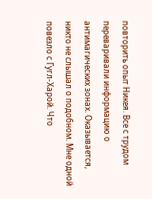повторить опыт Никея. Все с трудом переваривали информацию о антимагических зонах. Оказывается, никто не слышал о подобном. Мне одной повезло с Гугл-Харой. Что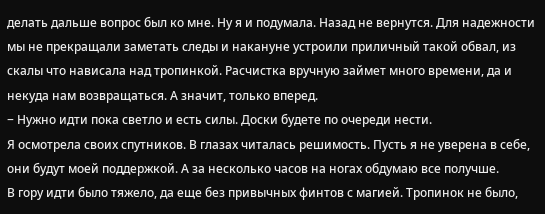делать дальше вопрос был ко мне. Ну я и подумала. Назад не вернутся. Для надежности мы не прекращали заметать следы и накануне устроили приличный такой обвал, из скалы что нависала над тропинкой. Расчистка вручную займет много времени, да и некуда нам возвращаться. А значит, только вперед.
− Нужно идти пока светло и есть силы. Доски будете по очереди нести.
Я осмотрела своих спутников. В глазах читалась решимость. Пусть я не уверена в себе, они будут моей поддержкой. А за несколько часов на ногах обдумаю все получше.
В гору идти было тяжело, да еще без привычных финтов с магией. Тропинок не было,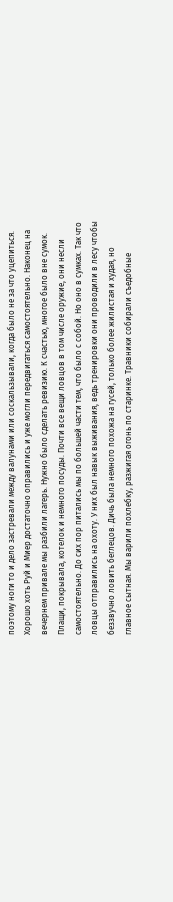поэтому ноги то и дело застревали между валунами или соскальзывали, когда было не за что уцепиться. Хорошо хоть Руй и Миер достаточно оправились и уже могли передвигаться самостоятельно. Наконец на вечернем привале мы разбили лагерь. Нужно было сделать ревизию. К счастью, многое было вне сумок. Плащи, покрывала, котелок и немного посуды. Почти все вещи ловцов в том числе оружие, они несли самостоятельно. До сих пор питались мы по большей части тем, что было с собой. Но оно в сумках. Так что ловцы отправились на охоту. У них был навык выживания, ведь тренировки они проводили в лесу чтобы беззвучно ловить беглецов. Дичь была немного похожа на гусей, только более жилистая и худая, но главное сытная. Мы варили похлебку, разжигая огонь по старинке. Травники собирали съедобные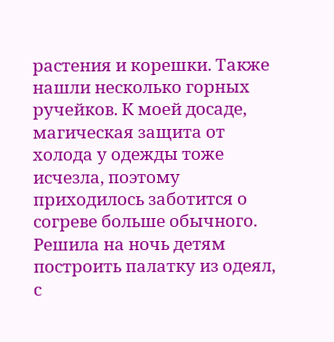растения и корешки. Также нашли несколько горных ручейков. К моей досаде, магическая защита от холода у одежды тоже исчезла, поэтому приходилось заботится о согреве больше обычного. Решила на ночь детям построить палатку из одеял, с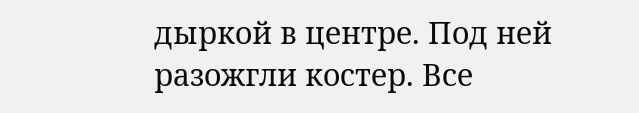дыркой в центре. Под ней разожгли костер. Все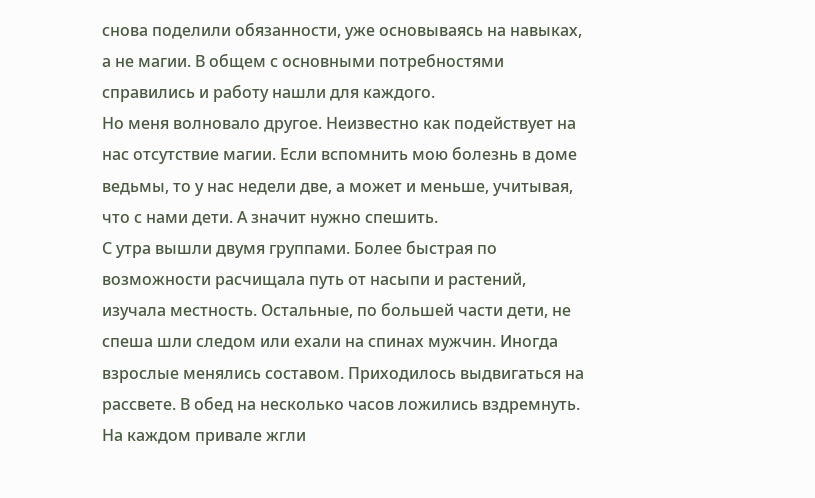снова поделили обязанности, уже основываясь на навыках, а не магии. В общем с основными потребностями справились и работу нашли для каждого.
Но меня волновало другое. Неизвестно как подействует на нас отсутствие магии. Если вспомнить мою болезнь в доме ведьмы, то у нас недели две, а может и меньше, учитывая, что с нами дети. А значит нужно спешить.
С утра вышли двумя группами. Более быстрая по возможности расчищала путь от насыпи и растений, изучала местность. Остальные, по большей части дети, не спеша шли следом или ехали на спинах мужчин. Иногда взрослые менялись составом. Приходилось выдвигаться на рассвете. В обед на несколько часов ложились вздремнуть. На каждом привале жгли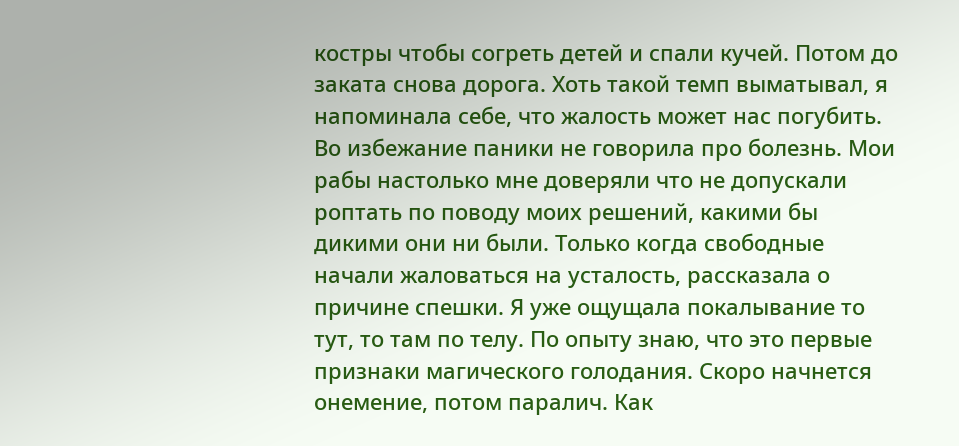костры чтобы согреть детей и спали кучей. Потом до заката снова дорога. Хоть такой темп выматывал, я напоминала себе, что жалость может нас погубить. Во избежание паники не говорила про болезнь. Мои рабы настолько мне доверяли что не допускали роптать по поводу моих решений, какими бы дикими они ни были. Только когда свободные начали жаловаться на усталость, рассказала о причине спешки. Я уже ощущала покалывание то тут, то там по телу. По опыту знаю, что это первые признаки магического голодания. Скоро начнется онемение, потом паралич. Как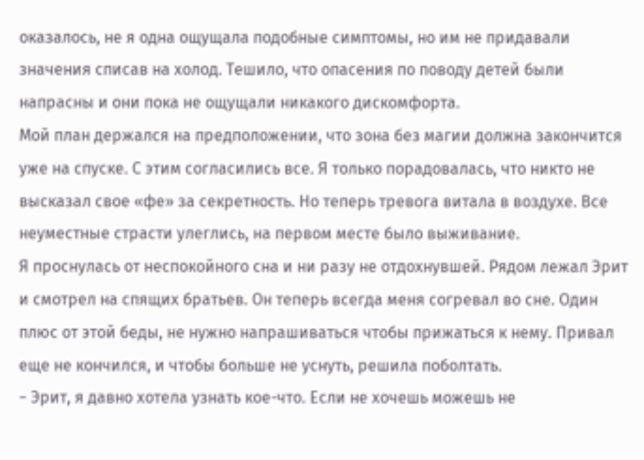оказалось, не я одна ощущала подобные симптомы, но им не придавали значения списав на холод. Тешило, что опасения по поводу детей были напрасны и они пока не ощущали никакого дискомфорта.
Мой план держался на предположении, что зона без магии должна закончится уже на спуске. С этим согласились все. Я только порадовалась, что никто не высказал свое «фе» за секретность. Но теперь тревога витала в воздухе. Все неуместные страсти улеглись, на первом месте было выживание.
Я проснулась от неспокойного сна и ни разу не отдохнувшей. Рядом лежал Эрит и смотрел на спящих братьев. Он теперь всегда меня согревал во сне. Один плюс от этой беды, не нужно напрашиваться чтобы прижаться к нему. Привал еще не кончился, и чтобы больше не уснуть, решила поболтать.
− Эрит, я давно хотела узнать кое-что. Если не хочешь можешь не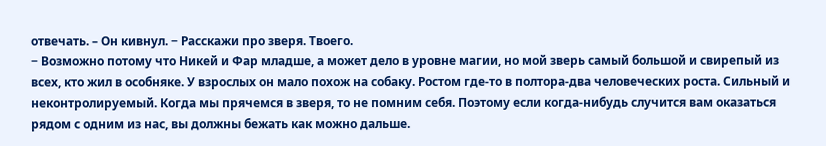отвечать. – Он кивнул. − Расскажи про зверя. Твоего.
− Возможно потому что Никей и Фар младше, а может дело в уровне магии, но мой зверь самый большой и свирепый из всех, кто жил в особняке. У взрослых он мало похож на собаку. Ростом где-то в полтора-два человеческих роста. Сильный и неконтролируемый. Когда мы прячемся в зверя, то не помним себя. Поэтому если когда-нибудь случится вам оказаться рядом с одним из нас, вы должны бежать как можно дальше.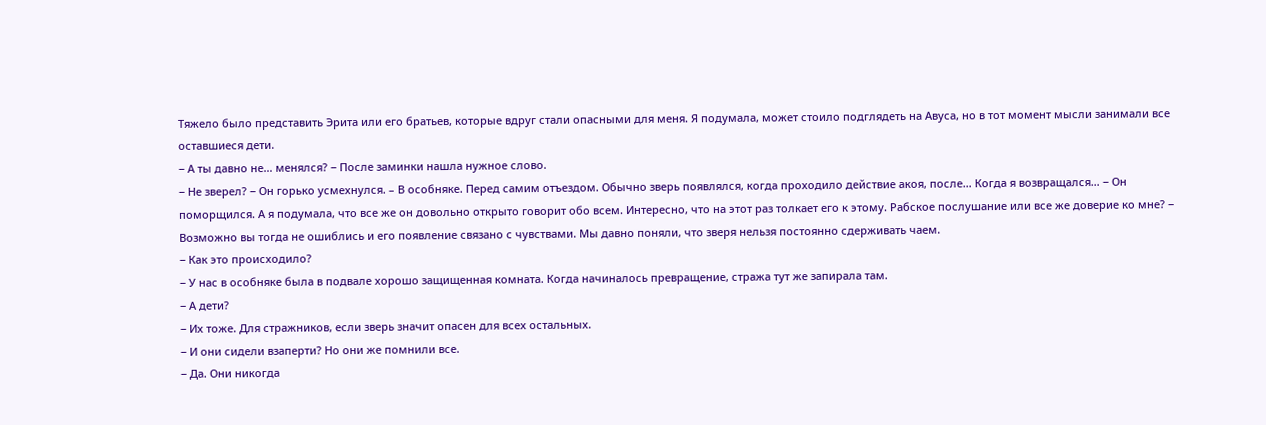Тяжело было представить Эрита или его братьев, которые вдруг стали опасными для меня. Я подумала, может стоило подглядеть на Авуса, но в тот момент мысли занимали все оставшиеся дети.
− А ты давно не… менялся? − После заминки нашла нужное слово.
− Не зверел? − Он горько усмехнулся. – В особняке. Перед самим отъездом. Обычно зверь появлялся, когда проходило действие акоя, после… Когда я возвращался… − Он поморщился. А я подумала, что все же он довольно открыто говорит обо всем. Интересно, что на этот раз толкает его к этому. Рабское послушание или все же доверие ко мне? − Возможно вы тогда не ошиблись и его появление связано с чувствами. Мы давно поняли, что зверя нельзя постоянно сдерживать чаем.
− Как это происходило?
− У нас в особняке была в подвале хорошо защищенная комната. Когда начиналось превращение, стража тут же запирала там.
− А дети?
− Их тоже. Для стражников, если зверь значит опасен для всех остальных.
− И они сидели взаперти? Но они же помнили все.
− Да. Они никогда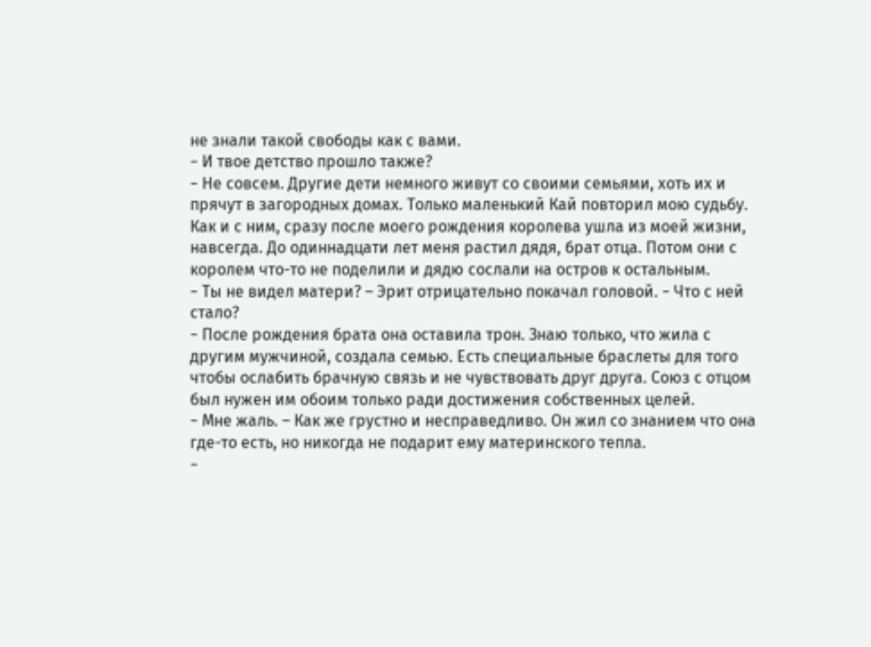не знали такой свободы как с вами.
− И твое детство прошло также?
− Не совсем. Другие дети немного живут со своими семьями, хоть их и прячут в загородных домах. Только маленький Кай повторил мою судьбу. Как и с ним, сразу после моего рождения королева ушла из моей жизни, навсегда. До одиннадцати лет меня растил дядя, брат отца. Потом они с королем что-то не поделили и дядю сослали на остров к остальным.
− Ты не видел матери? – Эрит отрицательно покачал головой. − Что с ней стало?
− После рождения брата она оставила трон. Знаю только, что жила с другим мужчиной, создала семью. Есть специальные браслеты для того чтобы ослабить брачную связь и не чувствовать друг друга. Союз с отцом был нужен им обоим только ради достижения собственных целей.
− Мне жаль. – Как же грустно и несправедливо. Он жил со знанием что она где-то есть, но никогда не подарит ему материнского тепла.
−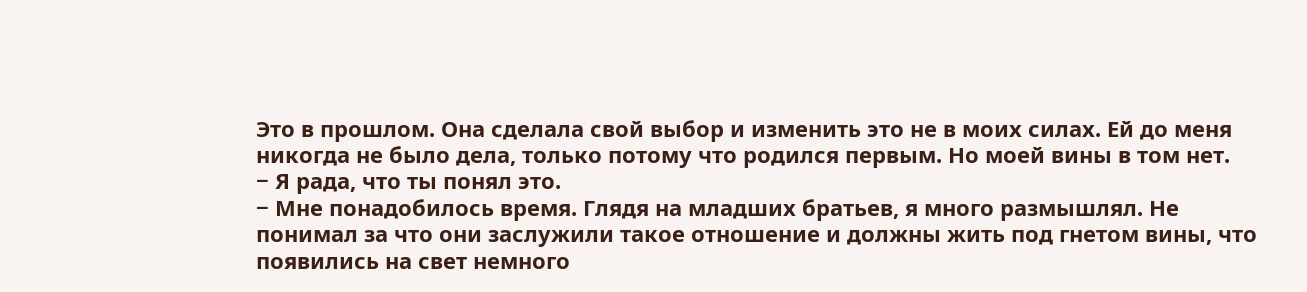Это в прошлом. Она сделала свой выбор и изменить это не в моих силах. Ей до меня никогда не было дела, только потому что родился первым. Но моей вины в том нет.
− Я рада, что ты понял это.
− Мне понадобилось время. Глядя на младших братьев, я много размышлял. Не понимал за что они заслужили такое отношение и должны жить под гнетом вины, что появились на свет немного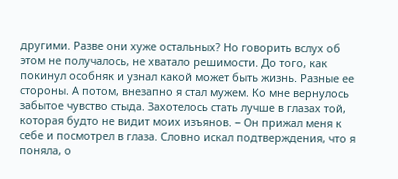другими. Разве они хуже остальных? Но говорить вслух об этом не получалось, не хватало решимости. До того, как покинул особняк и узнал какой может быть жизнь. Разные ее стороны. А потом, внезапно я стал мужем. Ко мне вернулось забытое чувство стыда. Захотелось стать лучше в глазах той, которая будто не видит моих изъянов. − Он прижал меня к себе и посмотрел в глаза. Словно искал подтверждения, что я поняла, о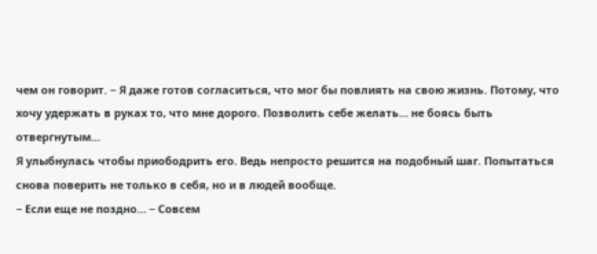чем он говорит. − Я даже готов согласиться, что мог бы повлиять на свою жизнь. Потому, что хочу удержать в руках то, что мне дорого. Позволить себе желать… не боясь быть отвергнутым…
Я улыбнулась чтобы приободрить его. Ведь непросто решится на подобный шаг. Попытаться снова поверить не только в себя, но и в людей вообще.
− Если еще не поздно… − Совсем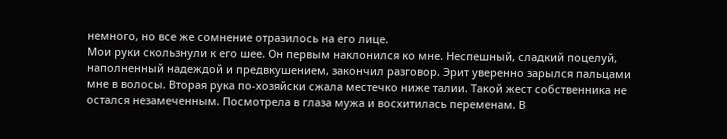немного, но все же сомнение отразилось на его лице.
Мои руки скользнули к его шее. Он первым наклонился ко мне. Неспешный, сладкий поцелуй, наполненный надеждой и предвкушением, закончил разговор. Эрит уверенно зарылся пальцами мне в волосы. Вторая рука по-хозяйски сжала местечко ниже талии. Такой жест собственника не остался незамеченным. Посмотрела в глаза мужа и восхитилась переменам. В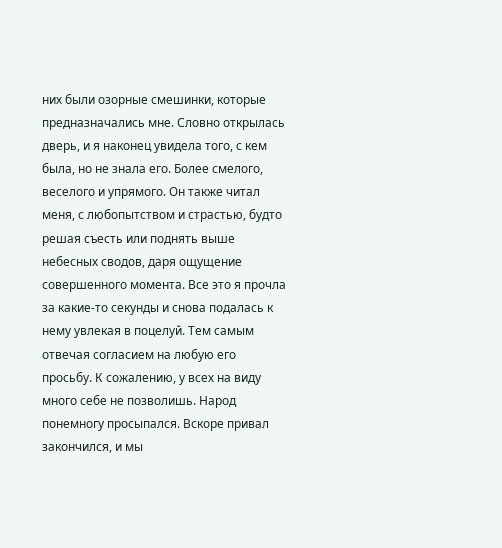них были озорные смешинки, которые предназначались мне. Словно открылась дверь, и я наконец увидела того, с кем была, но не знала его. Более смелого, веселого и упрямого. Он также читал меня, с любопытством и страстью, будто решая съесть или поднять выше небесных сводов, даря ощущение совершенного момента. Все это я прочла за какие-то секунды и снова подалась к нему увлекая в поцелуй. Тем самым отвечая согласием на любую его просьбу. К сожалению, у всех на виду много себе не позволишь. Народ понемногу просыпался. Вскоре привал закончился, и мы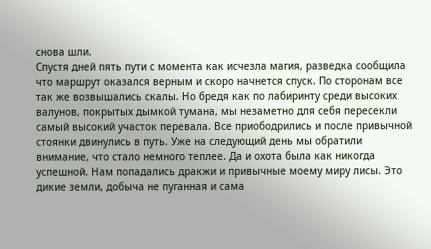снова шли.
Спустя дней пять пути с момента как исчезла магия, разведка сообщила что маршрут оказался верным и скоро начнется спуск. По сторонам все так же возвышались скалы. Но бредя как по лабиринту среди высоких валунов, покрытых дымкой тумана, мы незаметно для себя пересекли самый высокий участок перевала. Все приободрились и после привычной стоянки двинулись в путь. Уже на следующий день мы обратили внимание, что стало немного теплее. Да и охота была как никогда успешной. Нам попадались дракжи и привычные моему миру лисы. Это дикие земли, добыча не пуганная и сама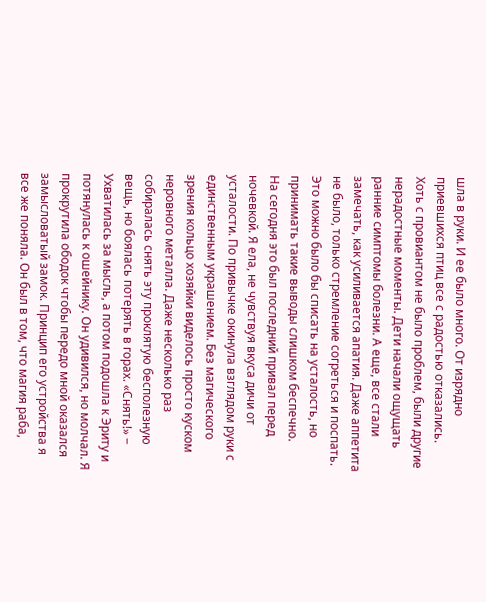шла в руки. И ее было много. От изрядно приевшихся птиц все с радостью отказались.
Хоть с провиантом не было проблем, были другие нерадостные моменты. Дети начали ощущать ранние симптомы болезни. А еще, все стали замечать, как усиливается апатия. Даже аппетита не было, только стремление согреться и поспать. Это можно было бы списать на усталость, но принимать такие выводы слишком беспечно.
На сегодня это был последний привал перед ночевкой. Я ела, не чувствуя вкуса дичи от усталости. По привычке окинула взглядом руки с единственным украшением. Без магического зрения кольцо хозяйки виделось просто куском неровного металла. Даже несколько раз собиралась снять эту проклятую бесполезную вещь, но боялась потерять в горах. «Снять!» − Ухватилась за мысль, а потом подошла к Эриту и потянулась к ошейнику. Он удивился, но молчал. Я прокрутила ободок чтобы передо мной оказался замысловатый замок. Принцип его устройства я все же поняла. Он был в том, что магия раба,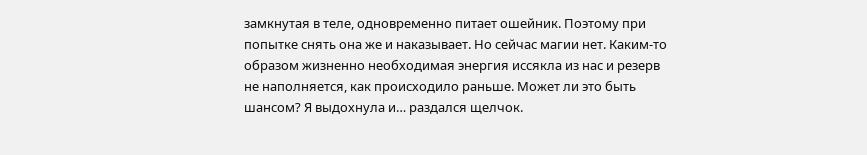замкнутая в теле, одновременно питает ошейник. Поэтому при попытке снять она же и наказывает. Но сейчас магии нет. Каким-то образом жизненно необходимая энергия иссякла из нас и резерв не наполняется, как происходило раньше. Может ли это быть шансом? Я выдохнула и… раздался щелчок.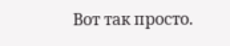Вот так просто.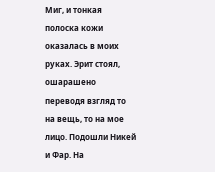Миг, и тонкая полоска кожи оказалась в моих руках. Эрит стоял, ошарашено переводя взгляд то на вещь, то на мое лицо. Подошли Никей и Фар. На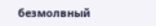безмолвный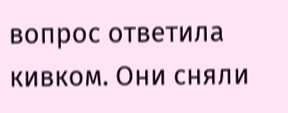вопрос ответила кивком. Они сняли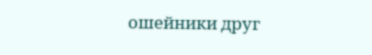ошейники друг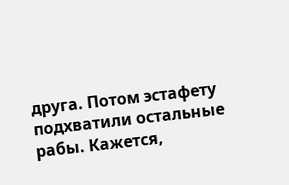друга. Потом эстафету подхватили остальные рабы. Кажется,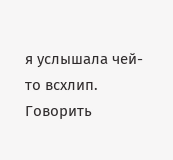я услышала чей-то всхлип. Говорить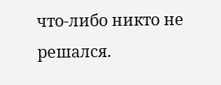что-либо никто не решался.